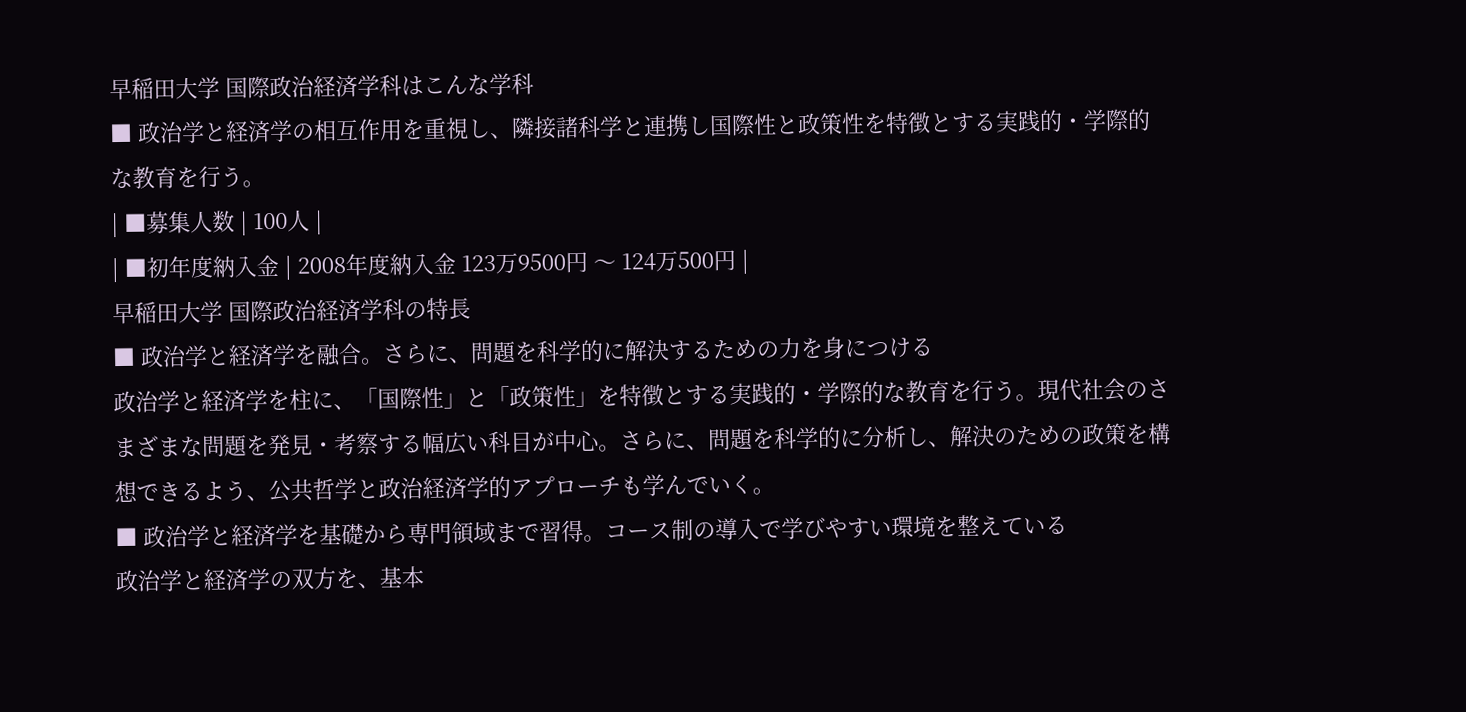早稲田大学 国際政治経済学科はこんな学科
■ 政治学と経済学の相互作用を重視し、隣接諸科学と連携し国際性と政策性を特徴とする実践的・学際的な教育を行う。
| ■募集人数 | 100人 |
| ■初年度納入金 | 2008年度納入金 123万9500円 〜 124万500円 |
早稲田大学 国際政治経済学科の特長
■ 政治学と経済学を融合。さらに、問題を科学的に解決するための力を身につける
政治学と経済学を柱に、「国際性」と「政策性」を特徴とする実践的・学際的な教育を行う。現代社会のさまざまな問題を発見・考察する幅広い科目が中心。さらに、問題を科学的に分析し、解決のための政策を構想できるよう、公共哲学と政治経済学的アプローチも学んでいく。
■ 政治学と経済学を基礎から専門領域まで習得。コース制の導入で学びやすい環境を整えている
政治学と経済学の双方を、基本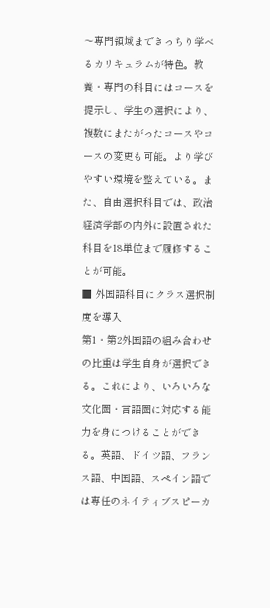〜専門領域まできっちり学べるカリキュラムが特色。教養・専門の科目にはコースを提示し、学生の選択により、複数にまたがったコースやコースの変更も可能。より学びやすい環境を整えている。また、自由選択科目では、政治経済学部の内外に設置された科目を18単位まで履修することが可能。
■ 外国語科目にクラス選択制度を導入
第1・第2外国語の組み合わせの比重は学生自身が選択できる。これにより、いろいろな文化圏・言語圏に対応する能力を身につけることができる。英語、ドイツ語、フランス語、中国語、スペイン語では専任のネイティブスピーカ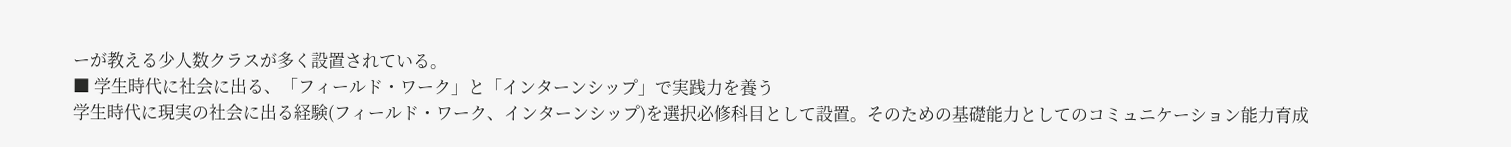ーが教える少人数クラスが多く設置されている。
■ 学生時代に社会に出る、「フィールド・ワーク」と「インターンシップ」で実践力を養う
学生時代に現実の社会に出る経験(フィールド・ワーク、インターンシップ)を選択必修科目として設置。そのための基礎能力としてのコミュニケーション能力育成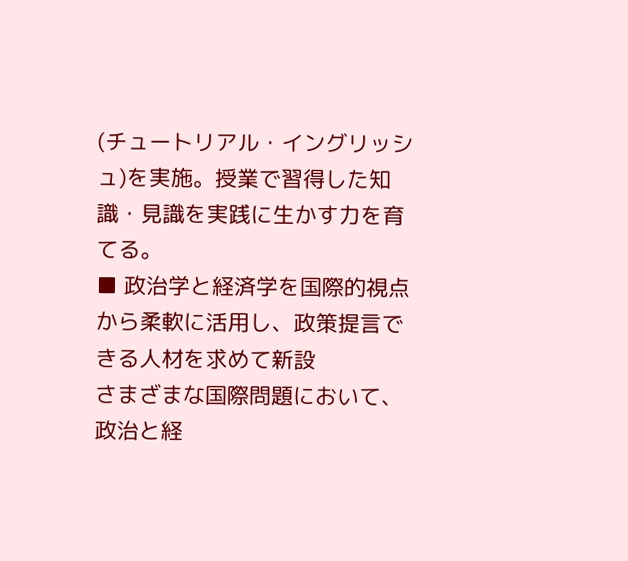(チュートリアル・イングリッシュ)を実施。授業で習得した知識・見識を実践に生かす力を育てる。
■ 政治学と経済学を国際的視点から柔軟に活用し、政策提言できる人材を求めて新設
さまざまな国際問題において、政治と経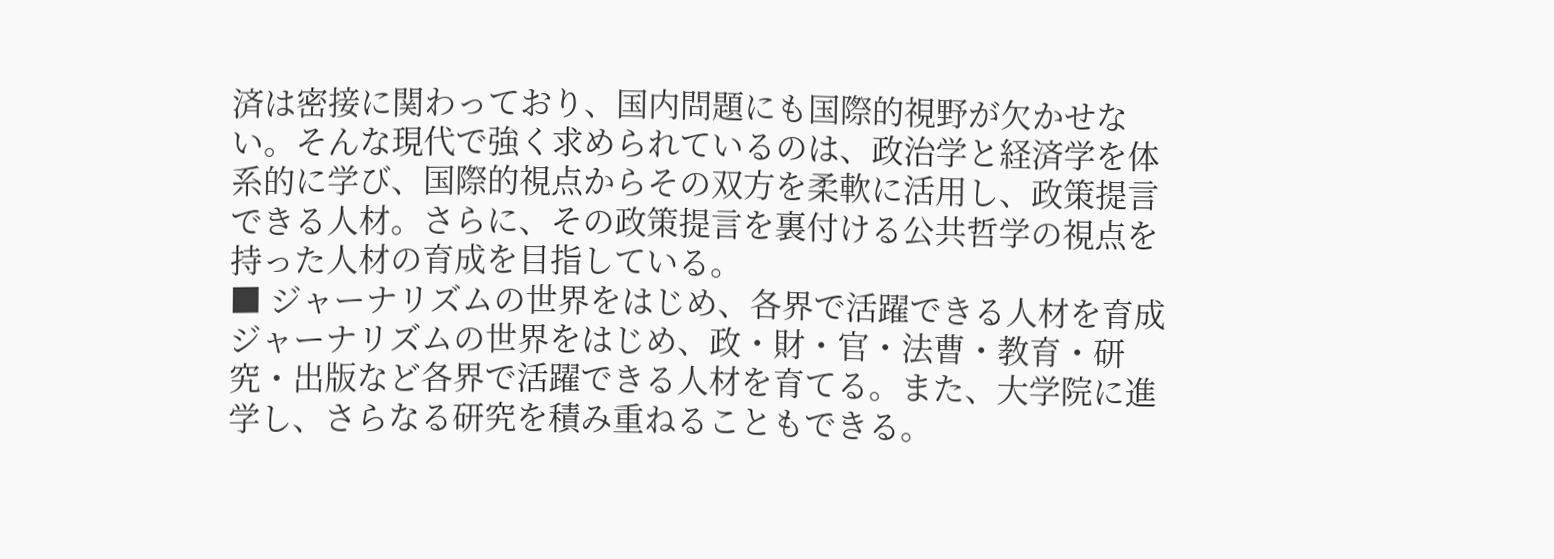済は密接に関わっており、国内問題にも国際的視野が欠かせない。そんな現代で強く求められているのは、政治学と経済学を体系的に学び、国際的視点からその双方を柔軟に活用し、政策提言できる人材。さらに、その政策提言を裏付ける公共哲学の視点を持った人材の育成を目指している。
■ ジャーナリズムの世界をはじめ、各界で活躍できる人材を育成
ジャーナリズムの世界をはじめ、政・財・官・法曹・教育・研究・出版など各界で活躍できる人材を育てる。また、大学院に進学し、さらなる研究を積み重ねることもできる。